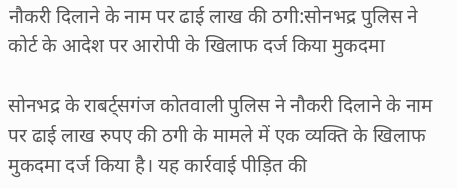नौकरी दिलाने के नाम पर ढाई लाख की ठगी:सोनभद्र पुलिस ने कोर्ट के आदेश पर आरोपी के खिलाफ दर्ज किया मुकदमा

सोनभद्र के राबर्ट्सगंज कोतवाली पुलिस ने नौकरी दिलाने के नाम पर ढाई लाख रुपए की ठगी के मामले में एक व्यक्ति के खिलाफ मुकदमा दर्ज किया है। यह कार्रवाई पीड़ित की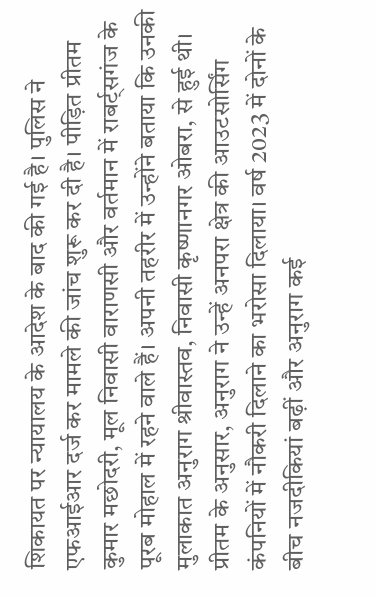शिकायत पर न्यायालय के आदेश के बाद की गई है। पुलिस ने एफआईआर दर्ज कर मामले की जांच शुरू कर दी है। पीड़ित प्रीतम कुमार मछोदरी, मूल निवासी वाराणसी और वर्तमान में राबर्ट्सगंज के पूरब मोहाल में रहने वाले हैं। अपनी तहरीर में उन्होंने बताया कि उनकी मुलाकात अनुराग श्रीवास्तव, निवासी कृष्णानगर ओबरा, से हुई थी। प्रीतम के अनुसार, अनुराग ने उन्हें अनपरा क्षेत्र की आउटसोर्सिंग कंपनियों में नौकरी दिलाने का भरोसा दिलाया। वर्ष 2023 में दोनों के बीच नजदीकियां बढ़ीं और अनुराग कई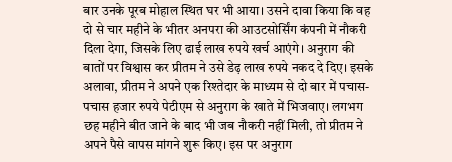बार उनके पूरब मोहाल स्थित घर भी आया। उसने दावा किया कि वह दो से चार महीने के भीतर अनपरा की आउटसोर्सिंग कंपनी में नौकरी दिला देगा, जिसके लिए ढाई लाख रुपये खर्च आएंगे। अनुराग की बातों पर विश्वास कर प्रीतम ने उसे डेढ़ लाख रुपये नकद दे दिए। इसके अलावा, प्रीतम ने अपने एक रिश्तेदार के माध्यम से दो बार में पचास-पचास हजार रुपये पेटीएम से अनुराग के खाते में भिजवाए। लगभग छह महीने बीत जाने के बाद भी जब नौकरी नहीं मिली, तो प्रीतम ने अपने पैसे वापस मांगने शुरू किए। इस पर अनुराग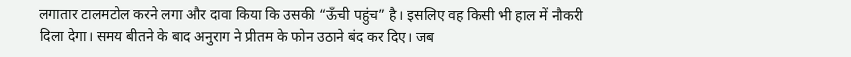लगातार टालमटोल करने लगा और दावा किया कि उसकी “ऊँची पहुंच” है। इसलिए वह किसी भी हाल में नौकरी दिला देगा। समय बीतने के बाद अनुराग ने प्रीतम के फोन उठाने बंद कर दिए। जब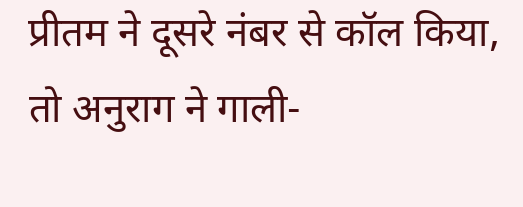प्रीतम ने दूसरे नंबर से कॉल किया, तो अनुराग ने गाली-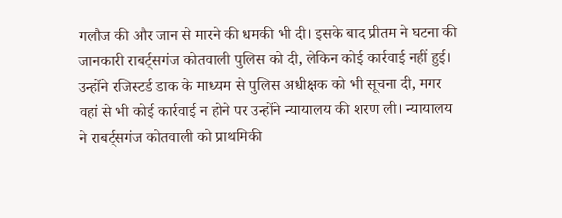गलौज की और जान से मारने की धमकी भी दी। इसके बाद प्रीतम ने घटना की जानकारी राबर्ट्सगंज कोतवाली पुलिस को दी, लेकिन कोई कार्रवाई नहीं हुई। उन्होंने रजिस्टर्ड डाक के माध्यम से पुलिस अधीक्षक को भी सूचना दी, मगर वहां से भी कोई कार्रवाई न होने पर उन्होंने न्यायालय की शरण ली। न्यायालय ने राबर्ट्सगंज कोतवाली को प्राथमिकी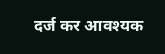दर्ज कर आवश्यक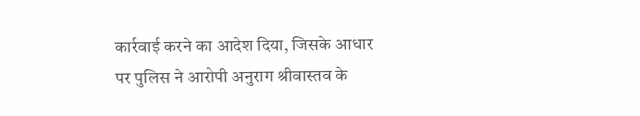कार्रवाई करने का आदेश दिया, जिसके आधार पर पुलिस ने आरोपी अनुराग श्रीवास्तव के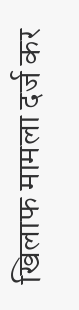खिलाफ मामला दर्ज कर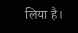लिया है।